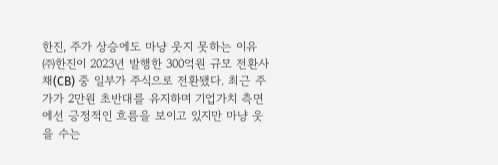한진, 주가 상승에도 마냥 웃지 못하는 이유
㈜한진이 2023년 발행한 300억원 규모 전환사채(CB) 중 일부가 주식으로 전환됐다. 최근 주가가 2만원 초반대를 유지하며 기업가치 측면에선 긍정적인 흐름을 보이고 있지만 마냥 웃을 수는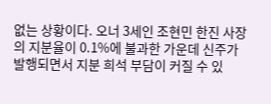없는 상황이다. 오너 3세인 조현민 한진 사장의 지분율이 0.1%에 불과한 가운데 신주가 발행되면서 지분 희석 부담이 커질 수 있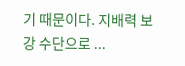기 때문이다. 지배력 보강 수단으로 ...